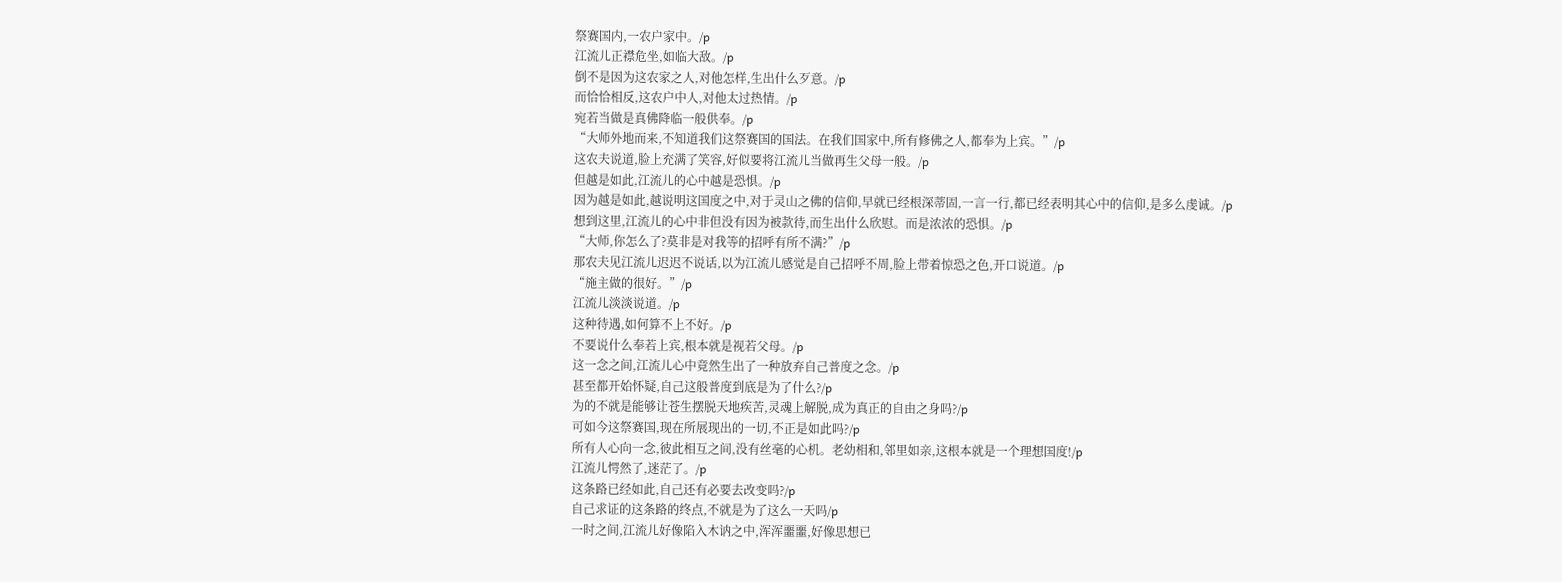祭赛国内,一农户家中。/p
江流儿正襟危坐,如临大敌。/p
倒不是因为这农家之人,对他怎样,生出什么歹意。/p
而恰恰相反,这农户中人,对他太过热情。/p
宛若当做是真佛降临一般供奉。/p
“大师外地而来,不知道我们这祭赛国的国法。在我们国家中,所有修佛之人,都奉为上宾。”/p
这农夫说道,脸上充满了笑容,好似要将江流儿当做再生父母一般。/p
但越是如此,江流儿的心中越是恐惧。/p
因为越是如此,越说明这国度之中,对于灵山之佛的信仰,早就已经根深蒂固,一言一行,都已经表明其心中的信仰,是多么虔诚。/p
想到这里,江流儿的心中非但没有因为被款待,而生出什么欣慰。而是浓浓的恐惧。/p
“大师,你怎么了?莫非是对我等的招呼有所不满?”/p
那农夫见江流儿迟迟不说话,以为江流儿感觉是自己招呼不周,脸上带着惊恐之色,开口说道。/p
“施主做的很好。”/p
江流儿淡淡说道。/p
这种待遇,如何算不上不好。/p
不要说什么奉若上宾,根本就是视若父母。/p
这一念之间,江流儿心中竟然生出了一种放弃自己普度之念。/p
甚至都开始怀疑,自己这般普度到底是为了什么?/p
为的不就是能够让苍生摆脱天地疾苦,灵魂上解脱,成为真正的自由之身吗?/p
可如今这祭赛国,现在所展现出的一切,不正是如此吗?/p
所有人心向一念,彼此相互之间,没有丝毫的心机。老幼相和,邻里如亲,这根本就是一个理想国度!/p
江流儿愕然了,迷茫了。/p
这条路已经如此,自己还有必要去改变吗?/p
自己求证的这条路的终点,不就是为了这么一天吗/p
一时之间,江流儿好像陷入木讷之中,浑浑噩噩,好像思想已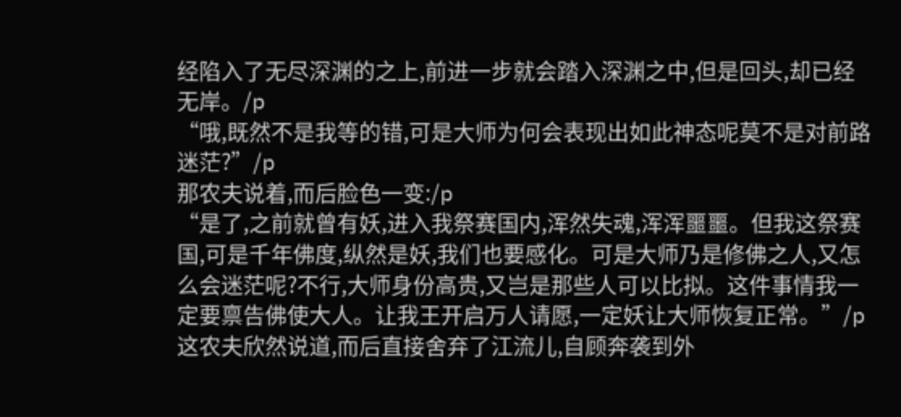经陷入了无尽深渊的之上,前进一步就会踏入深渊之中,但是回头,却已经无岸。/p
“哦,既然不是我等的错,可是大师为何会表现出如此神态呢莫不是对前路迷茫?”/p
那农夫说着,而后脸色一变:/p
“是了,之前就曾有妖,进入我祭赛国内,浑然失魂,浑浑噩噩。但我这祭赛国,可是千年佛度,纵然是妖,我们也要感化。可是大师乃是修佛之人,又怎么会迷茫呢?不行,大师身份高贵,又岂是那些人可以比拟。这件事情我一定要禀告佛使大人。让我王开启万人请愿,一定妖让大师恢复正常。”/p
这农夫欣然说道,而后直接舍弃了江流儿,自顾奔袭到外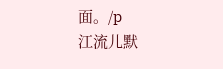面。/p
江流儿默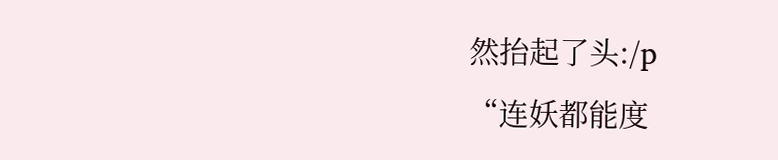然抬起了头:/p
“连妖都能度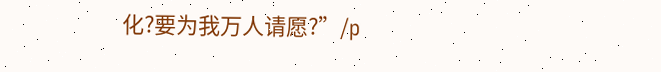化?要为我万人请愿?”/p